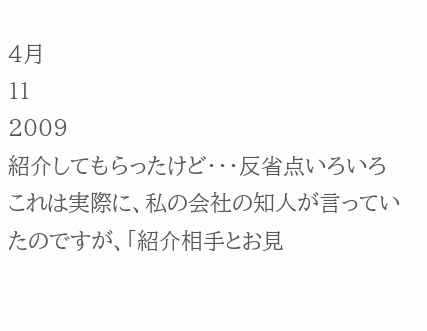4月
11
2009
紹介してもらったけど・・・反省点いろいろ
これは実際に、私の会社の知人が言っていたのですが、「紹介相手とお見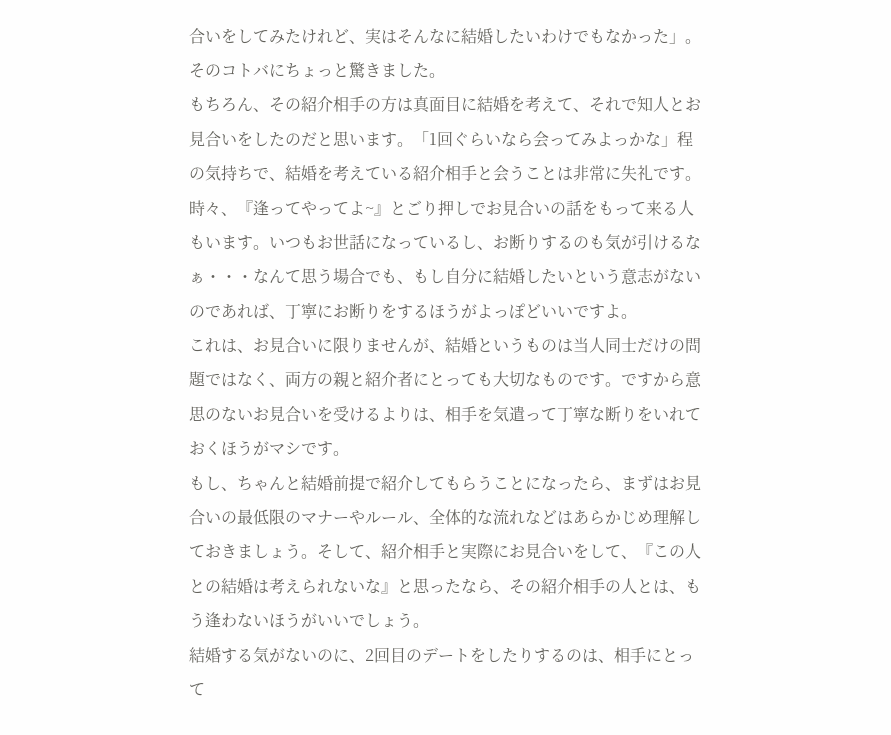合いをしてみたけれど、実はそんなに結婚したいわけでもなかった」。そのコトバにちょっと驚きました。
もちろん、その紹介相手の方は真面目に結婚を考えて、それで知人とお見合いをしたのだと思います。「1回ぐらいなら会ってみよっかな」程の気持ちで、結婚を考えている紹介相手と会うことは非常に失礼です。
時々、『逢ってやってよ~』とごり押しでお見合いの話をもって来る人もいます。いつもお世話になっているし、お断りするのも気が引けるなぁ・・・なんて思う場合でも、もし自分に結婚したいという意志がないのであれば、丁寧にお断りをするほうがよっぽどいいですよ。
これは、お見合いに限りませんが、結婚というものは当人同士だけの問題ではなく、両方の親と紹介者にとっても大切なものです。ですから意思のないお見合いを受けるよりは、相手を気遣って丁寧な断りをいれておくほうがマシです。
もし、ちゃんと結婚前提で紹介してもらうことになったら、まずはお見合いの最低限のマナーやルール、全体的な流れなどはあらかじめ理解しておきましょう。そして、紹介相手と実際にお見合いをして、『この人との結婚は考えられないな』と思ったなら、その紹介相手の人とは、もう逢わないほうがいいでしょう。
結婚する気がないのに、2回目のデートをしたりするのは、相手にとって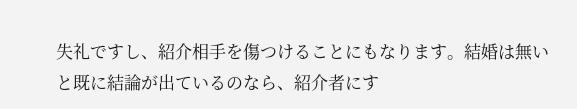失礼ですし、紹介相手を傷つけることにもなります。結婚は無いと既に結論が出ているのなら、紹介者にす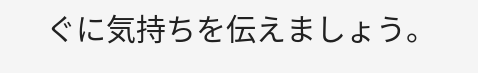ぐに気持ちを伝えましょう。